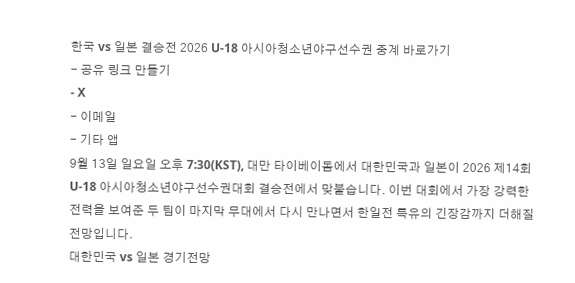한국 vs 일본 결승전 2026 U-18 아시아청소년야구선수권 중계 바로가기
- 공유 링크 만들기
- X
- 이메일
- 기타 앱
9월 13일 일요일 오후 7:30(KST), 대만 타이베이돔에서 대한민국과 일본이 2026 제14회 U-18 아시아청소년야구선수권대회 결승전에서 맞붙습니다. 이번 대회에서 가장 강력한 전력을 보여준 두 팀이 마지막 무대에서 다시 만나면서 한일전 특유의 긴장감까지 더해질 전망입니다.
대한민국 vs 일본 경기전망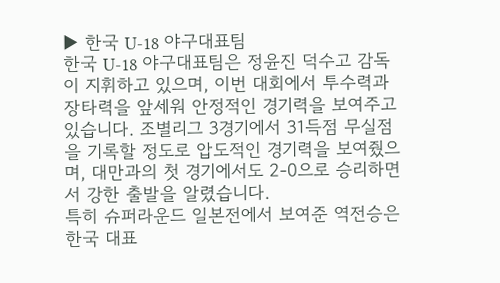▶ 한국 U-18 야구대표팀
한국 U-18 야구대표팀은 정윤진 덕수고 감독이 지휘하고 있으며, 이번 대회에서 투수력과 장타력을 앞세워 안정적인 경기력을 보여주고 있습니다. 조별리그 3경기에서 31득점 무실점을 기록할 정도로 압도적인 경기력을 보여줬으며, 대만과의 첫 경기에서도 2-0으로 승리하면서 강한 출발을 알렸습니다.
특히 슈퍼라운드 일본전에서 보여준 역전승은 한국 대표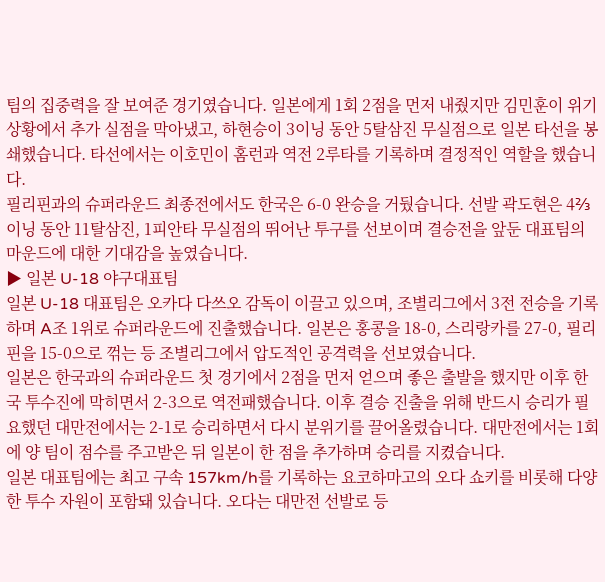팀의 집중력을 잘 보여준 경기였습니다. 일본에게 1회 2점을 먼저 내줬지만 김민훈이 위기 상황에서 추가 실점을 막아냈고, 하현승이 3이닝 동안 5탈삼진 무실점으로 일본 타선을 봉쇄했습니다. 타선에서는 이호민이 홈런과 역전 2루타를 기록하며 결정적인 역할을 했습니다.
필리핀과의 슈퍼라운드 최종전에서도 한국은 6-0 완승을 거뒀습니다. 선발 곽도현은 4⅔이닝 동안 11탈삼진, 1피안타 무실점의 뛰어난 투구를 선보이며 결승전을 앞둔 대표팀의 마운드에 대한 기대감을 높였습니다.
▶ 일본 U-18 야구대표팀
일본 U-18 대표팀은 오카다 다쓰오 감독이 이끌고 있으며, 조별리그에서 3전 전승을 기록하며 A조 1위로 슈퍼라운드에 진출했습니다. 일본은 홍콩을 18-0, 스리랑카를 27-0, 필리핀을 15-0으로 꺾는 등 조별리그에서 압도적인 공격력을 선보였습니다.
일본은 한국과의 슈퍼라운드 첫 경기에서 2점을 먼저 얻으며 좋은 출발을 했지만 이후 한국 투수진에 막히면서 2-3으로 역전패했습니다. 이후 결승 진출을 위해 반드시 승리가 필요했던 대만전에서는 2-1로 승리하면서 다시 분위기를 끌어올렸습니다. 대만전에서는 1회에 양 팀이 점수를 주고받은 뒤 일본이 한 점을 추가하며 승리를 지켰습니다.
일본 대표팀에는 최고 구속 157km/h를 기록하는 요코하마고의 오다 쇼키를 비롯해 다양한 투수 자원이 포함돼 있습니다. 오다는 대만전 선발로 등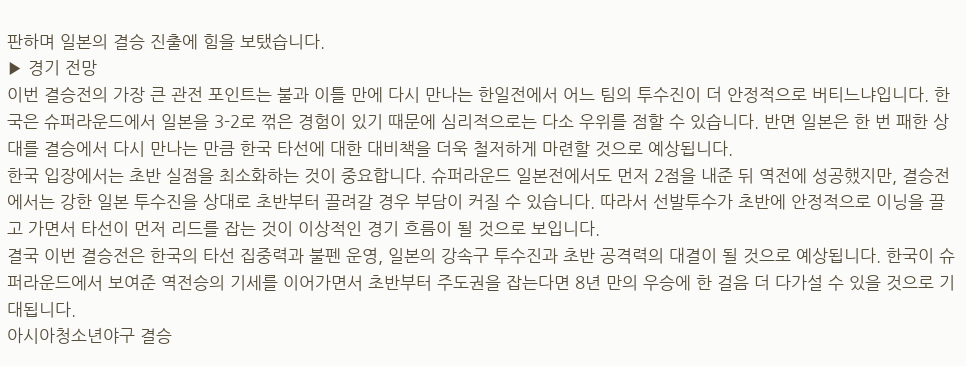판하며 일본의 결승 진출에 힘을 보탰습니다.
▶ 경기 전망
이번 결승전의 가장 큰 관전 포인트는 불과 이틀 만에 다시 만나는 한일전에서 어느 팀의 투수진이 더 안정적으로 버티느냐입니다. 한국은 슈퍼라운드에서 일본을 3-2로 꺾은 경험이 있기 때문에 심리적으로는 다소 우위를 점할 수 있습니다. 반면 일본은 한 번 패한 상대를 결승에서 다시 만나는 만큼 한국 타선에 대한 대비책을 더욱 철저하게 마련할 것으로 예상됩니다.
한국 입장에서는 초반 실점을 최소화하는 것이 중요합니다. 슈퍼라운드 일본전에서도 먼저 2점을 내준 뒤 역전에 성공했지만, 결승전에서는 강한 일본 투수진을 상대로 초반부터 끌려갈 경우 부담이 커질 수 있습니다. 따라서 선발투수가 초반에 안정적으로 이닝을 끌고 가면서 타선이 먼저 리드를 잡는 것이 이상적인 경기 흐름이 될 것으로 보입니다.
결국 이번 결승전은 한국의 타선 집중력과 불펜 운영, 일본의 강속구 투수진과 초반 공격력의 대결이 될 것으로 예상됩니다. 한국이 슈퍼라운드에서 보여준 역전승의 기세를 이어가면서 초반부터 주도권을 잡는다면 8년 만의 우승에 한 걸음 더 다가설 수 있을 것으로 기대됩니다.
아시아청소년야구 결승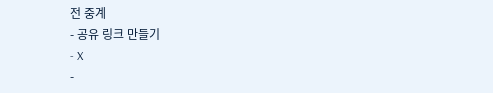전 중계
- 공유 링크 만들기
- X
-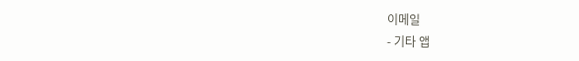이메일
- 기타 앱